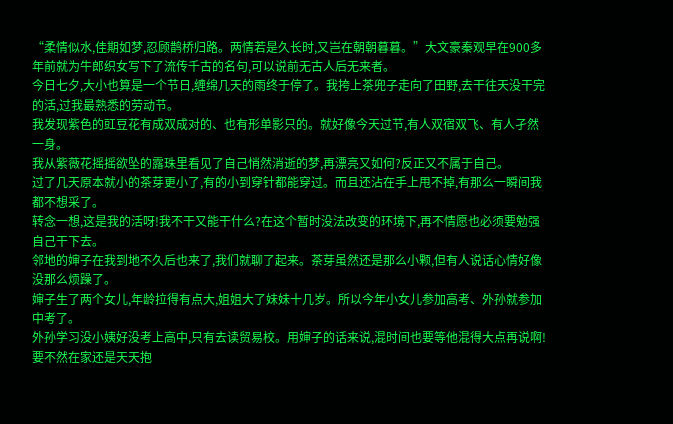“柔情似水,佳期如梦,忍顾鹊桥归路。两情若是久长时,又岂在朝朝暮暮。”大文豪秦观早在900多年前就为牛郎织女写下了流传千古的名句,可以说前无古人后无来者。
今日七夕,大小也算是一个节日,缠绵几天的雨终于停了。我挎上茶兜子走向了田野,去干往天没干完的活,过我最熟悉的劳动节。
我发现紫色的豇豆花有成双成对的、也有形单影只的。就好像今天过节,有人双宿双飞、有人孑然一身。
我从紫薇花摇摇欲坠的露珠里看见了自己悄然消逝的梦,再漂亮又如何?反正又不属于自己。
过了几天原本就小的茶芽更小了,有的小到穿针都能穿过。而且还沾在手上甩不掉,有那么一瞬间我都不想采了。
转念一想,这是我的活呀!我不干又能干什么?在这个暂时没法改变的环境下,再不情愿也必须要勉强自己干下去。
邻地的婶子在我到地不久后也来了,我们就聊了起来。茶芽虽然还是那么小颗,但有人说话心情好像没那么烦躁了。
婶子生了两个女儿,年龄拉得有点大,姐姐大了妹妹十几岁。所以今年小女儿参加高考、外孙就参加中考了。
外孙学习没小姨好没考上高中,只有去读贸易校。用婶子的话来说,混时间也要等他混得大点再说啊!要不然在家还是天天抱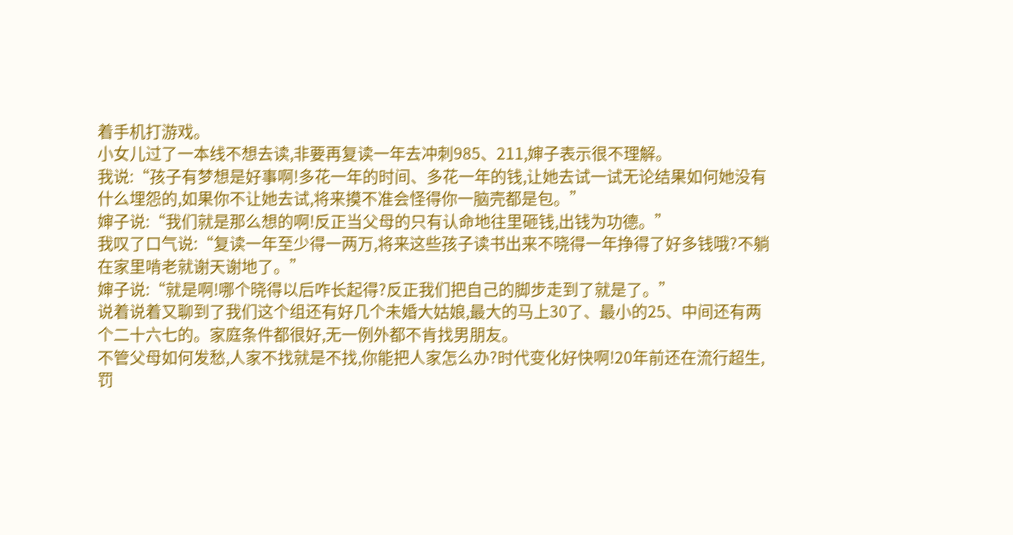着手机打游戏。
小女儿过了一本线不想去读,非要再复读一年去冲刺985、211,婶子表示很不理解。
我说:“孩子有梦想是好事啊!多花一年的时间、多花一年的钱,让她去试一试无论结果如何她没有什么埋怨的,如果你不让她去试,将来摸不准会怪得你一脑壳都是包。”
婶子说:“我们就是那么想的啊!反正当父母的只有认命地往里砸钱,出钱为功德。”
我叹了口气说:“复读一年至少得一两万,将来这些孩子读书出来不晓得一年挣得了好多钱哦?不躺在家里啃老就谢天谢地了。”
婶子说:“就是啊!哪个晓得以后咋长起得?反正我们把自己的脚步走到了就是了。”
说着说着又聊到了我们这个组还有好几个未婚大姑娘,最大的马上30了、最小的25、中间还有两个二十六七的。家庭条件都很好,无一例外都不肯找男朋友。
不管父母如何发愁,人家不找就是不找,你能把人家怎么办?时代变化好快啊!20年前还在流行超生,罚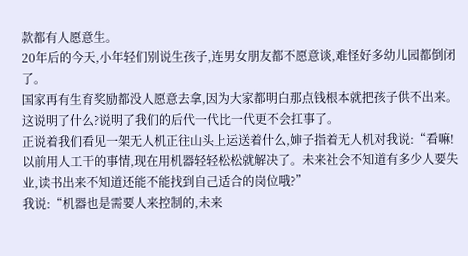款都有人愿意生。
20年后的今天,小年轻们别说生孩子,连男女朋友都不愿意谈,难怪好多幼儿园都倒闭了。
国家再有生育奖励都没人愿意去拿,因为大家都明白那点钱根本就把孩子供不出来。这说明了什么?说明了我们的后代一代比一代更不会扛事了。
正说着我们看见一架无人机正往山头上运送着什么,婶子指着无人机对我说:“看嘛!以前用人工干的事情,现在用机器轻轻松松就解决了。未来社会不知道有多少人要失业,读书出来不知道还能不能找到自己适合的岗位哦?”
我说:“机器也是需要人来控制的,未来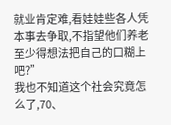就业肯定难,看娃娃些各人凭本事去争取,不指望他们养老至少得想法把自己的口糊上吧?”
我也不知道这个社会究竟怎么了,70、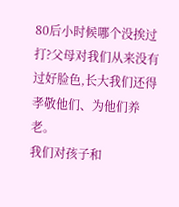80后小时候哪个没挨过打?父母对我们从来没有过好脸色,长大我们还得孝敬他们、为他们养老。
我们对孩子和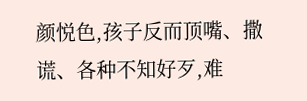颜悦色,孩子反而顶嘴、撒谎、各种不知好歹,难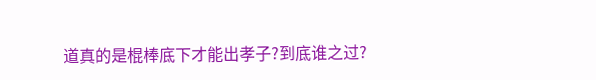道真的是棍棒底下才能出孝子?到底谁之过?